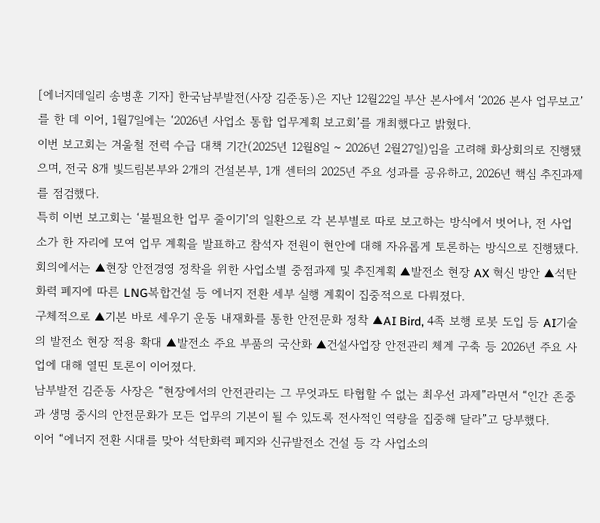[에너지데일리 송병훈 기자] 한국남부발전(사장 김준동)은 지난 12월22일 부산 본사에서 ‘2026 본사 업무보고’를 한 데 이어, 1월7일에는 ‘2026년 사업소 통합 업무계획 보고회’를 개최했다고 밝혔다.
이번 보고회는 겨울철 전력 수급 대책 기간(2025년 12월8일 ~ 2026년 2월27일)임을 고려해 화상회의로 진행됐으며, 전국 8개 빛드림본부와 2개의 건설본부, 1개 센터의 2025년 주요 성과를 공유하고, 2026년 핵심 추진과제를 점검했다.
특히 이번 보고회는 ‘불필요한 업무 줄이기’의 일환으로 각 본부별로 따로 보고하는 방식에서 벗어나, 전 사업소가 한 자리에 모여 업무 계획을 발표하고 참석자 전원이 현안에 대해 자유롭게 토론하는 방식으로 진행됐다.
회의에서는 ▲현장 안전경영 정착을 위한 사업소별 중점과제 및 추진계획 ▲발전소 현장 AX 혁신 방안 ▲석탄화력 폐지에 따른 LNG복합건설 등 에너지 전환 세부 실행 계획이 집중적으로 다뤄졌다.
구체적으로 ▲기본 바로 세우기 운동 내재화를 통한 안전문화 정착 ▲AI Bird, 4족 보행 로봇 도입 등 AI기술의 발전소 현장 적용 확대 ▲발전소 주요 부품의 국산화 ▲건설사업장 안전관리 체계 구축 등 2026년 주요 사업에 대해 열띤 토론이 이어졌다.
남부발전 김준동 사장은 “현장에서의 안전관리는 그 무엇과도 타협할 수 없는 최우선 과제”라면서 “인간 존중과 생명 중시의 안전문화가 모든 업무의 기본이 될 수 있도록 전사적인 역량을 집중해 달라”고 당부했다.
이어 “에너지 전환 시대를 맞아 석탄화력 폐지와 신규발전소 건설 등 각 사업소의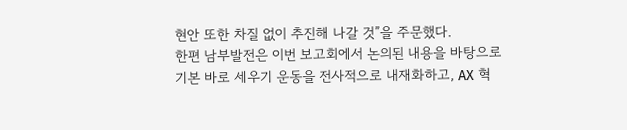현안 또한 차질 없이 추진해 나갈 것”을 주문했다.
한편 남부발전은 이번 보고회에서 논의된 내용을 바탕으로 기본 바로 세우기 운동을 전사적으로 내재화하고, AX 혁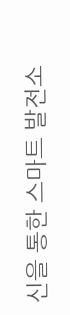신을 통한 스마트 발전소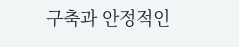구축과 안정적인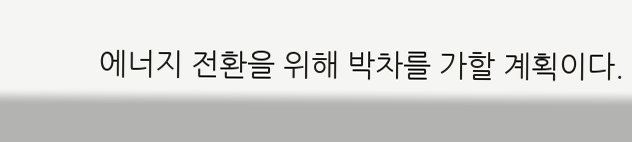에너지 전환을 위해 박차를 가할 계획이다.